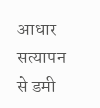आधार सत्यापन से डमी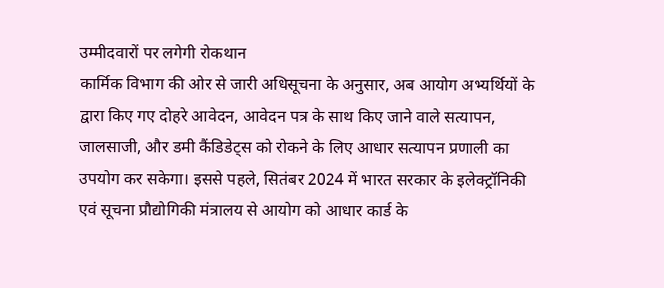उम्मीदवारों पर लगेगी रोकथान
कार्मिक विभाग की ओर से जारी अधिसूचना के अनुसार, अब आयोग अभ्यर्थियों के द्वारा किए गए दोहरे आवेदन, आवेदन पत्र के साथ किए जाने वाले सत्यापन, जालसाजी, और डमी कैंडिडेट्स को रोकने के लिए आधार सत्यापन प्रणाली का उपयोग कर सकेगा। इससे पहले, सितंबर 2024 में भारत सरकार के इलेक्ट्रॉनिकी एवं सूचना प्रौद्योगिकी मंत्रालय से आयोग को आधार कार्ड के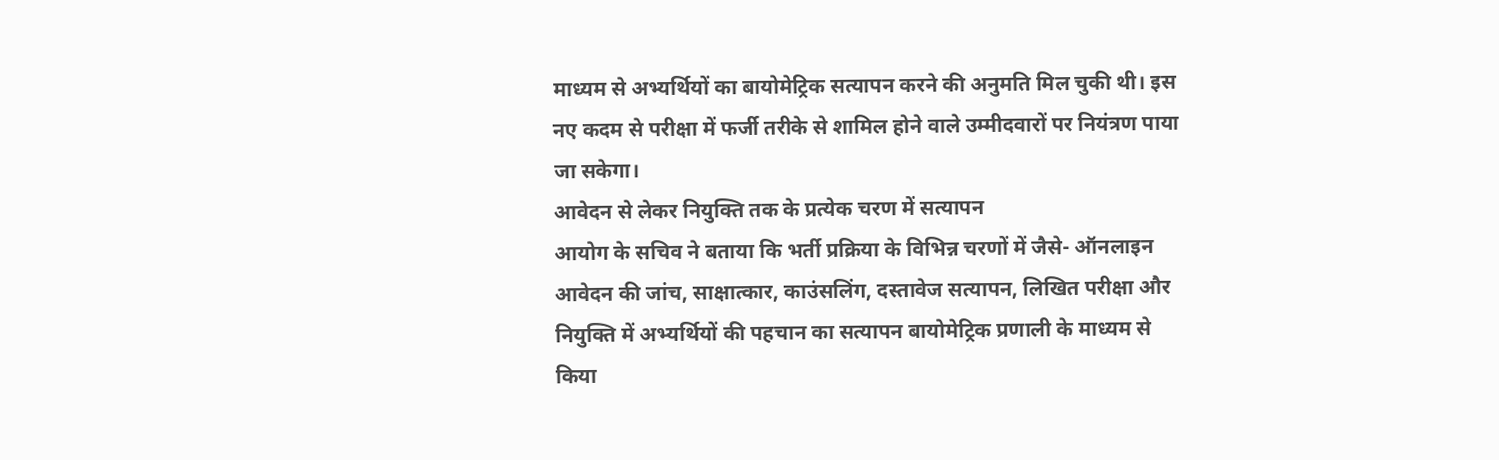माध्यम से अभ्यर्थियों का बायोमेट्रिक सत्यापन करने की अनुमति मिल चुकी थी। इस नए कदम से परीक्षा में फर्जी तरीके से शामिल होने वाले उम्मीदवारों पर नियंत्रण पाया जा सकेगा।
आवेदन से लेकर नियुक्ति तक के प्रत्येक चरण में सत्यापन
आयोग के सचिव ने बताया कि भर्ती प्रक्रिया के विभिन्न चरणों में जैसे- ऑनलाइन आवेदन की जांच, साक्षात्कार, काउंसलिंग, दस्तावेज सत्यापन, लिखित परीक्षा और नियुक्ति में अभ्यर्थियों की पहचान का सत्यापन बायोमेट्रिक प्रणाली के माध्यम से किया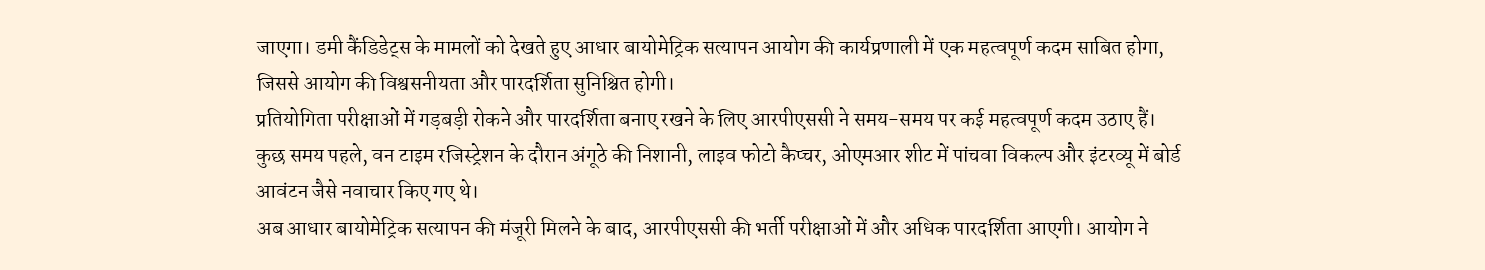जाएगा। डमी कैंडिडेट्स के मामलों को देखते हुए आधार बायोमेट्रिक सत्यापन आयोग की कार्यप्रणाली में एक महत्वपूर्ण कदम साबित होगा, जिससे आयोग की विश्वसनीयता और पारदर्शिता सुनिश्चित होगी।
प्रतियोगिता परीक्षाओं में गड़बड़ी रोकने और पारदर्शिता बनाए रखने के लिए आरपीएससी ने समय-समय पर कई महत्वपूर्ण कदम उठाए हैं। कुछ समय पहले, वन टाइम रजिस्ट्रेशन के दौरान अंगूठे की निशानी, लाइव फोटो कैप्चर, ओएमआर शीट में पांचवा विकल्प और इंटरव्यू में बोर्ड आवंटन जैसे नवाचार किए गए थे।
अब आधार बायोमेट्रिक सत्यापन की मंजूरी मिलने के बाद, आरपीएससी की भर्ती परीक्षाओं में और अधिक पारदर्शिता आएगी। आयोग ने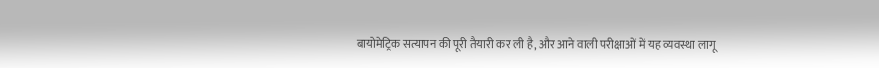बायोमेट्रिक सत्यापन की पूरी तैयारी कर ली है, और आने वाली परीक्षाओं में यह व्यवस्था लागू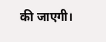की जाएगी।